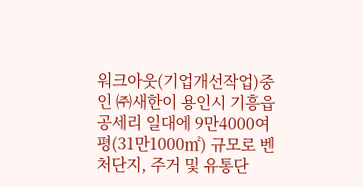워크아웃(기업개선작업)중인 ㈜새한이 용인시 기흥읍 공세리 일대에 9만4000여평(31만1000㎡) 규모로 벤처단지, 주거 및 유통단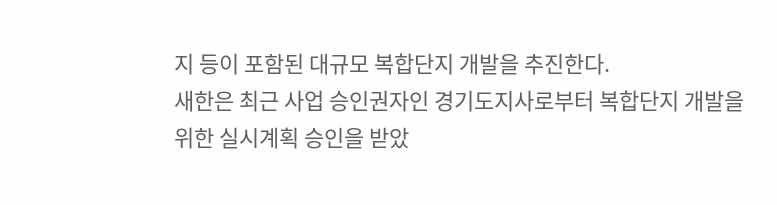지 등이 포함된 대규모 복합단지 개발을 추진한다.
새한은 최근 사업 승인권자인 경기도지사로부터 복합단지 개발을 위한 실시계획 승인을 받았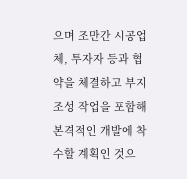으며 조만간 시공업체, 투자자 등과 협약을 체결하고 부지조성 작업을 포함해 본격적인 개발에 착수할 계획인 것으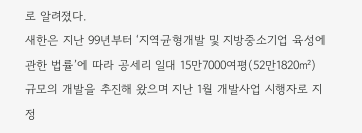로 알려졌다.
새한은 지난 99년부터 ‘지역균형개발 및 지방중소기업 육성에 관한 법률’에 따라 공세리 일대 15만7000여평(52만1820㎡) 규모의 개발을 추진해 왔으며 지난 1월 개발사업 시행자로 지정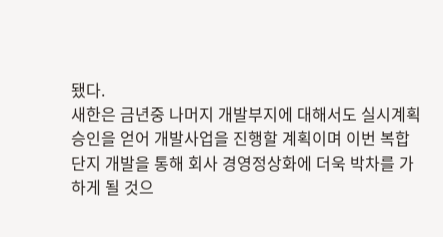됐다.
새한은 금년중 나머지 개발부지에 대해서도 실시계획 승인을 얻어 개발사업을 진행할 계획이며 이번 복합단지 개발을 통해 회사 경영정상화에 더욱 박차를 가하게 될 것으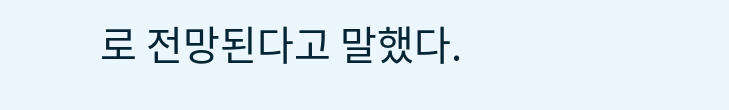로 전망된다고 말했다.